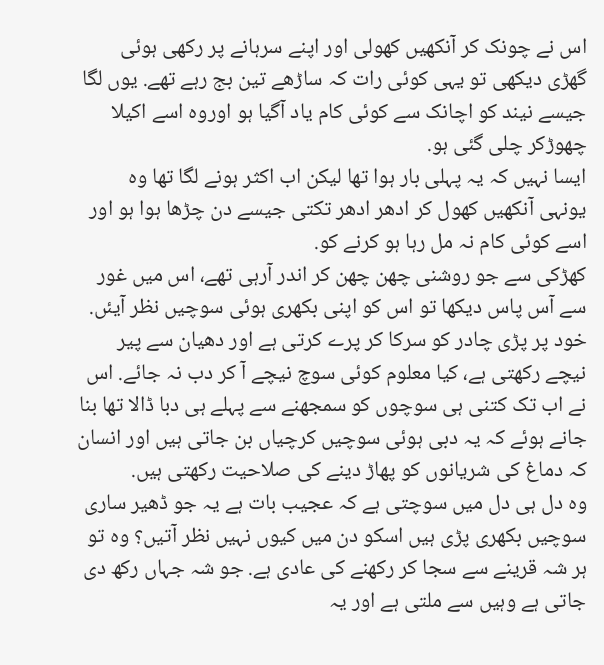اس نے چونک کر آنکھیں کھولی اور اپنے سرہانے پر رکھی ہوئی گھڑی دیکھی تو یہی کوئی رات کہ ساڑھے تین بج رہے تھے. یوں لگا جیسے نیند کو اچانک سے کوئی کام یاد آگیا ہو اوروہ اسے اکیلا چھوڑکر چلی گئی ہو.
ایسا نہیں کہ یہ پہلی بار ہوا تھا لیکن اب اکثر ہونے لگا تھا وہ یونہی آنکھیں کھول کر ادھر ادھر تکتی جیسے دن چڑھا ہوا ہو اور اسے کوئی کام نہ مل رہا ہو کرنے کو.
کھڑکی سے جو روشنی چھن چھن کر اندر آرہی تھے، اس میں غور سے آس پاس دیکھا تو اس کو اپنی بکھری ہوئی سوچیں نظر آیئں.
خود پر پڑی چادر کو سرکا کر پرے کرتی ہے اور دھیان سے پیر نیچے رکھتی ہے، کیا معلوم کوئی سوچ نیچے آ کر دب نہ جائے. اس نے اب تک کتنی ہی سوچوں کو سمجھنے سے پہلے ہی دبا ڈالا تھا بنا جانے ہوئے کہ یہ دبی ہوئی سوچیں کرچیاں بن جاتی ہیں اور انسان کہ دماغ کی شریانوں کو پھاڑ دینے کی صلاحیت رکھتی ہیں.
وہ دل ہی دل میں سوچتی ہے کہ عجیب بات ہے یہ جو ڈھیر ساری سوچیں بکھری پڑی ہیں اسکو دن میں کیوں نہیں نظر آتیں؟ وہ تو ہر شہ قرینے سے سجا کر رکھنے کی عادی ہے. جو شہ جہاں رکھ دی جاتی ہے وہیں سے ملتی ہے اور یہ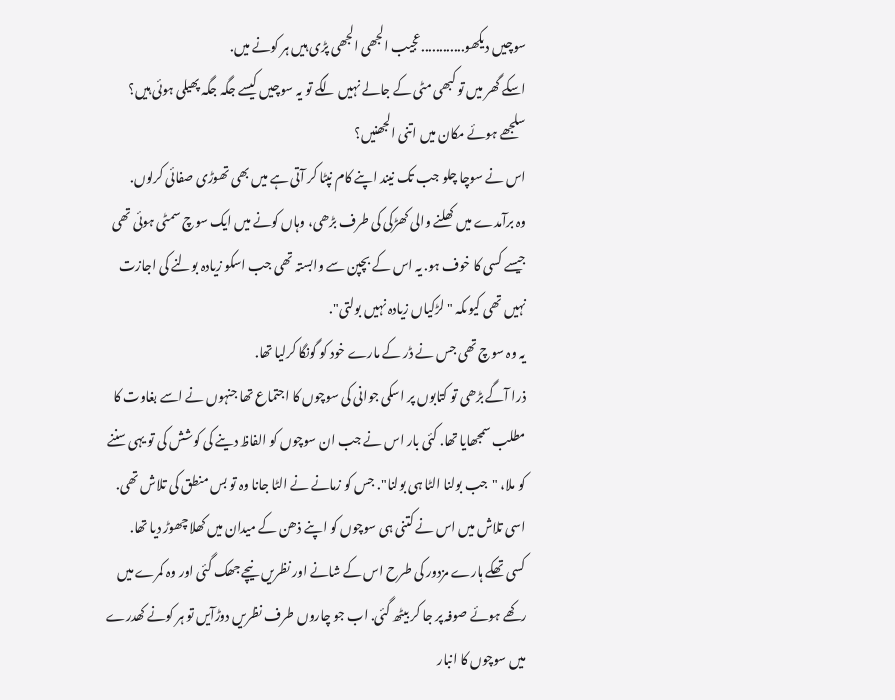سوچیں دیکھو............عجیب الجھی الجھی پڑی ہیں ہر کونے میں.
اسکے گھر میں تو کبھی مٹی کے جالے نہیں لگے تو یہ سوچیں کیسے جگہ جگہ پھیلی ہوئی ہیں؟
سلجھے ہوئے مکان میں اتنی الجھنیں؟
اس نے سوچا چلو جب تک نیند اپنے کام نپٹا کر آتی ہے میں بھی تھوڑی صفائی کرلوں.
وہ برآمدے میں کھلنے والی کھڑکی کی طرف بڑھی، وہاں کونے میں ایک سوچ سمٹی ہوئی تھی جیسے کسی کا خوف ہو. یہ اس کے بچپن سے وابستہ تھی جب اسکو زیادہ بولنے کی اجازت نہیں تھی کیوںکہ "لڑکیاں زیادہ نہیں بولتی".
یہ وہ سوچ تھی جس نے ڈر کے مارے خود کو گونگا کرلیا تھا.
ذرا آگے بڑھی تو کتابوں پر اسکی جوانی کی سوچوں کا اجتماع تھا جنہوں نے اسے بغاوت کا مطلب سمجھایا تھا. کئی بار اس نے جب ان سوچوں کو الفاظ دینے کی کوشش کی تو یہی سننے کو ملا، "جب بولنا الٹا ہی بولنا". جس کو زمانے نے الٹا جانا وہ تو بس منطق کی تلاش تھی.
اسی تلاش میں اس نے کتنی ہی سوچوں کو اپنے ذھن کے میدان میں کھلا چھوڑ دیا تھا.
کسی تھکے ہارے مزدور کی طرح اس کے شانے اور نظریں نیچے جھک گئی اور وہ کمرے میں رکھے ہوئے صوفہ پر جا کر بیٹھ گئی. اب جو چاروں طرف نظریں دوڑآیں تو ہر کونے کھدرے میں سوچوں کا انبار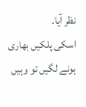نظر آیا.
اسکی پلکیں بھاری ہونے لگیں تو وہیں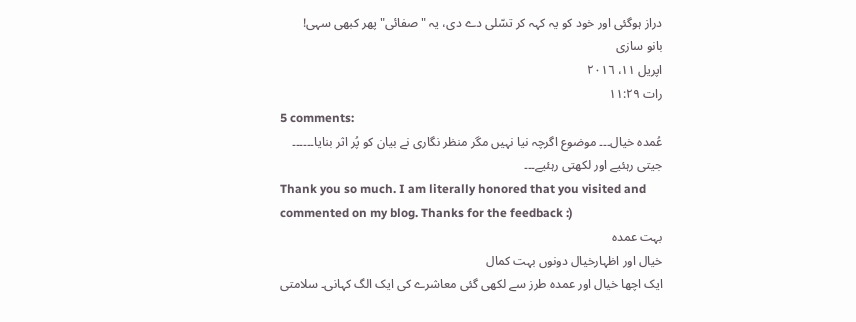دراز ہوگئی اور خود کو یہ کہہ کر تسّلی دے دی، یہ "صفائی" پھر کبھی سہی!
بانو سازی
اپریل ١١، ٢٠١٦
رات ١١:٢٩
5 comments:
عُمدہ خیال۔۔۔ موضوع اگرچہ نیا نہیں مگر منظر نگاری نے بیان کو پُر اثر بنایا۔۔۔۔۔۔ جیتی رہئیے اور لکھتی رہئیے۔۔۔
Thank you so much. I am literally honored that you visited and commented on my blog. Thanks for the feedback :)
بہت عمدہ
خیال اور اظہارخیال دونوں بہت کمال
ایک اچھا خیال اور عمدہ طرز سے لکھی گئی معاشرے کی ایک الگ کہانی۔ سلامتی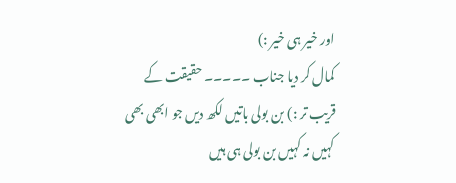اور خیر ہی خیر :)
کمال کر دیا جناب ۔۔۔۔۔ حقیقت کے قریب تر :) بن بولی باتیں لکھ دیں جو ابھی بھی کہیں نہ کہیں بن بولی ہی ہیں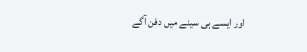اور ایسے ہی سینے میں دفن آگے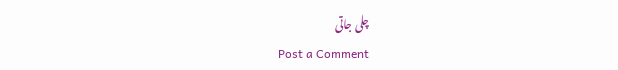چلی جاتی
Post a Comment